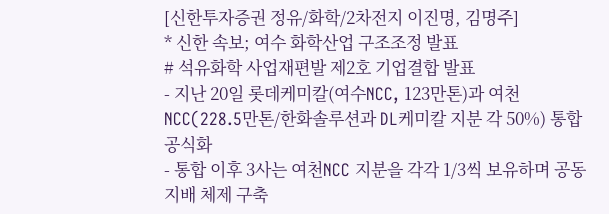[신한투자증권 정유/화학/2차전지 이진명, 김명주]
* 신한 속보; 여수 화학산업 구조조정 발표
# 석유화학 사업재편발 제2호 기업결합 발표
- 지난 20일 롯데케미칼(여수NCC, 123만톤)과 여천NCC(228.5만톤/한화솔루션과 DL케미칼 지분 각 50%) 통합 공식화
- 통합 이후 3사는 여천NCC 지분을 각각 1/3씩 보유하며 공동 지배 체제 구축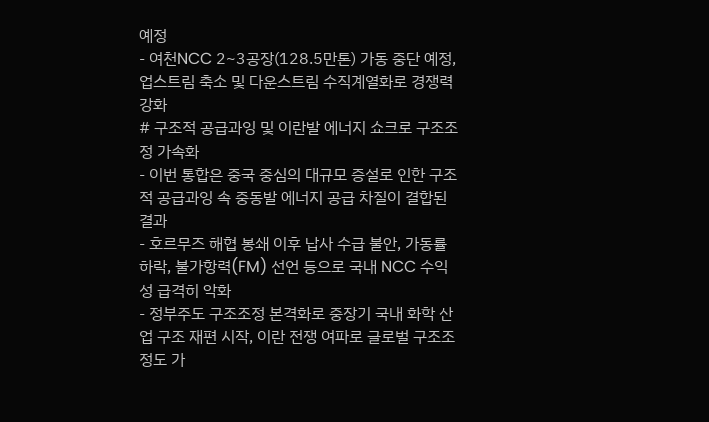예정
- 여천NCC 2~3공장(128.5만톤) 가동 중단 예정, 업스트림 축소 및 다운스트림 수직계열화로 경쟁력 강화
# 구조적 공급과잉 및 이란발 에너지 쇼크로 구조조정 가속화
- 이번 통합은 중국 중심의 대규모 증설로 인한 구조적 공급과잉 속 중동발 에너지 공급 차질이 결합된 결과
- 호르무즈 해협 봉쇄 이후 납사 수급 불안, 가동률 하락, 불가항력(FM) 선언 등으로 국내 NCC 수익성 급격히 악화
- 정부주도 구조조정 본격화로 중장기 국내 화학 산업 구조 재편 시작, 이란 전쟁 여파로 글로벌 구조조정도 가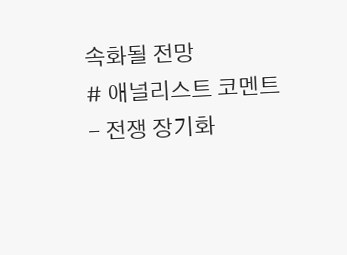속화될 전망
# 애널리스트 코멘트
- 전쟁 장기화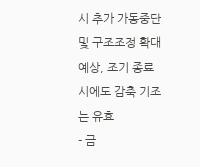시 추가 가동중단 및 구조조정 확대 예상, 조기 종료 시에도 감축 기조는 유효
- 금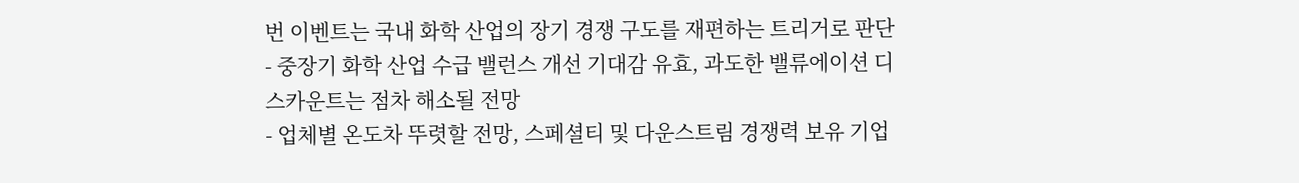번 이벤트는 국내 화학 산업의 장기 경쟁 구도를 재편하는 트리거로 판단
- 중장기 화학 산업 수급 밸런스 개선 기대감 유효, 과도한 밸류에이션 디스카운트는 점차 해소될 전망
- 업체별 온도차 뚜렷할 전망, 스페셜티 및 다운스트림 경쟁력 보유 기업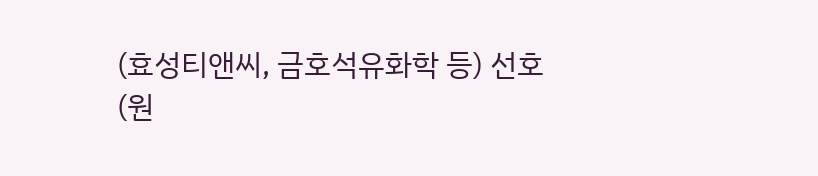(효성티앤씨, 금호석유화학 등) 선호
(원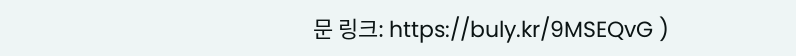문 링크: https://buly.kr/9MSEQvG )